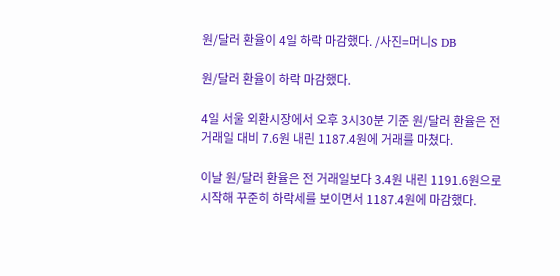원/달러 환율이 4일 하락 마감했다. /사진=머니S DB

원/달러 환율이 하락 마감했다.

4일 서울 외환시장에서 오후 3시30분 기준 원/달러 환율은 전 거래일 대비 7.6원 내린 1187.4원에 거래를 마쳤다.

이날 원/달러 환율은 전 거래일보다 3.4원 내린 1191.6원으로 시작해 꾸준히 하락세를 보이면서 1187.4원에 마감했다.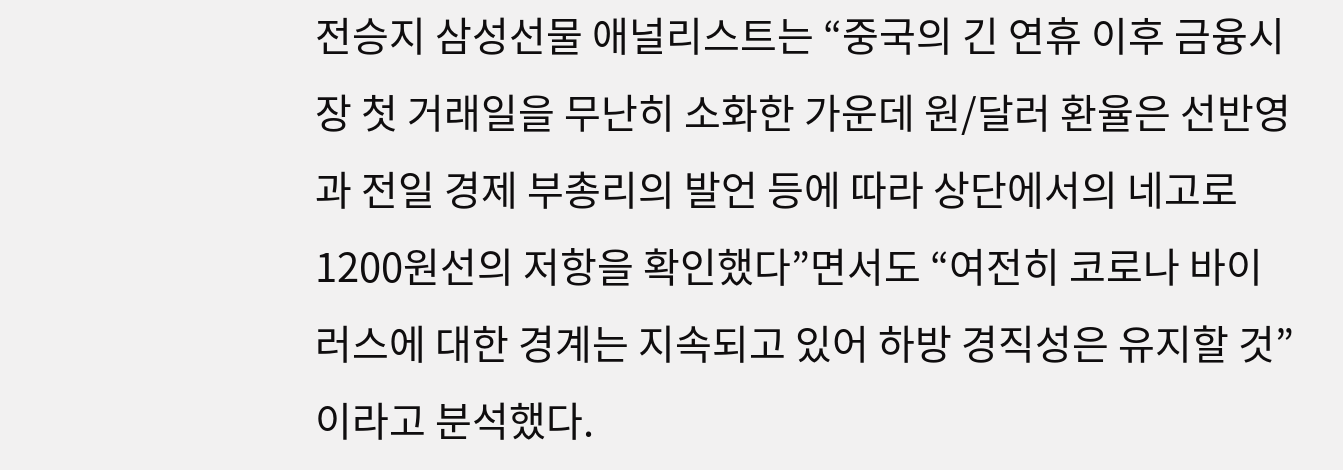전승지 삼성선물 애널리스트는 “중국의 긴 연휴 이후 금융시장 첫 거래일을 무난히 소화한 가운데 원/달러 환율은 선반영과 전일 경제 부총리의 발언 등에 따라 상단에서의 네고로 1200원선의 저항을 확인했다”면서도 “여전히 코로나 바이러스에 대한 경계는 지속되고 있어 하방 경직성은 유지할 것”이라고 분석했다.